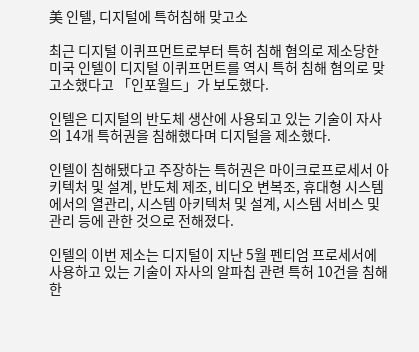美 인텔, 디지털에 특허침해 맞고소

최근 디지털 이퀴프먼트로부터 특허 침해 혐의로 제소당한 미국 인텔이 디지털 이퀴프먼트를 역시 특허 침해 혐의로 맞고소했다고 「인포월드」가 보도했다.

인텔은 디지털의 반도체 생산에 사용되고 있는 기술이 자사의 14개 특허권을 침해했다며 디지털을 제소했다.

인텔이 침해됐다고 주장하는 특허권은 마이크로프로세서 아키텍처 및 설계, 반도체 제조, 비디오 변복조, 휴대형 시스템에서의 열관리, 시스템 아키텍처 및 설계, 시스템 서비스 및 관리 등에 관한 것으로 전해졌다.

인텔의 이번 제소는 디지털이 지난 5월 펜티엄 프로세서에 사용하고 있는 기술이 자사의 알파칩 관련 특허 10건을 침해한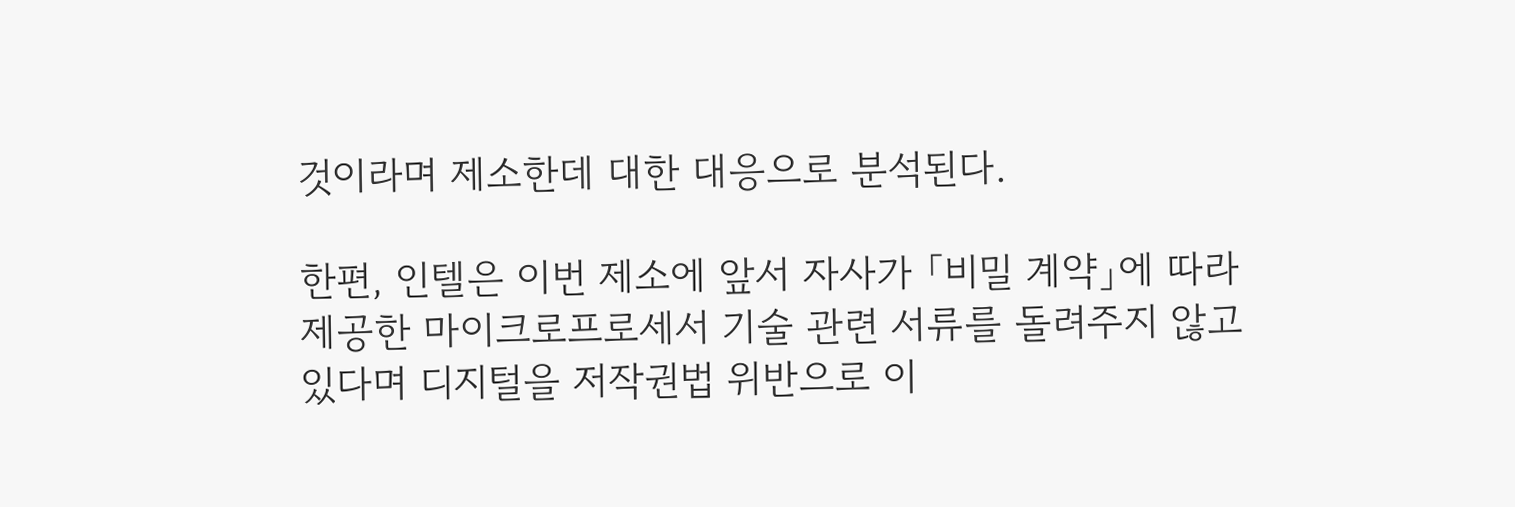것이라며 제소한데 대한 대응으로 분석된다.

한편, 인텔은 이번 제소에 앞서 자사가 「비밀 계약」에 따라 제공한 마이크로프로세서 기술 관련 서류를 돌려주지 않고 있다며 디지털을 저작권법 위반으로 이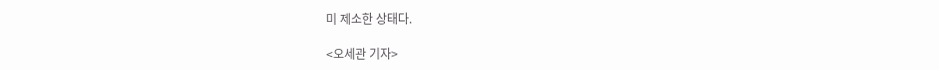미 제소한 상태다.

<오세관 기자>